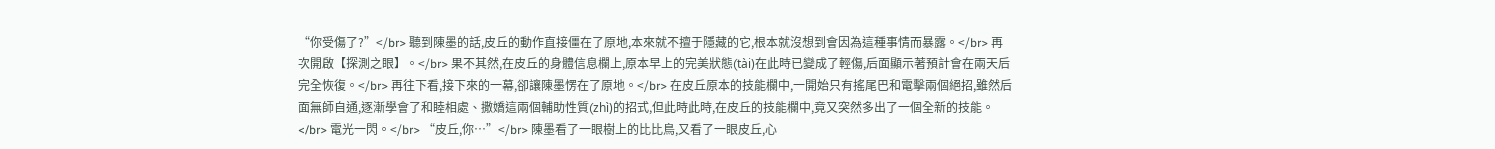“你受傷了?”</br> 聽到陳墨的話,皮丘的動作直接僵在了原地,本來就不擅于隱藏的它,根本就沒想到會因為這種事情而暴露。</br> 再次開啟【探測之眼】。</br> 果不其然,在皮丘的身體信息欄上,原本早上的完美狀態(tài)在此時已變成了輕傷,后面顯示著預計會在兩天后完全恢復。</br> 再往下看,接下來的一幕,卻讓陳墨愣在了原地。</br> 在皮丘原本的技能欄中,一開始只有搖尾巴和電擊兩個絕招,雖然后面無師自通,逐漸學會了和睦相處、撒嬌這兩個輔助性質(zhì)的招式,但此時此時,在皮丘的技能欄中,竟又突然多出了一個全新的技能。</br> 電光一閃。</br> “皮丘,你…”</br> 陳墨看了一眼樹上的比比鳥,又看了一眼皮丘,心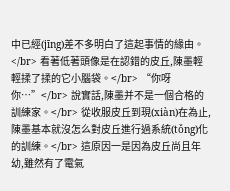中已經(jīng)差不多明白了這起事情的緣由。</br> 看著低著頭像是在認錯的皮丘,陳墨輕輕揉了揉的它小腦袋。</br> “你呀你…”</br> 說實話,陳墨并不是一個合格的訓練家。</br> 從收服皮丘到現(xiàn)在為止,陳墨基本就沒怎么對皮丘進行過系統(tǒng)化的訓練。</br> 這原因一是因為皮丘尚且年幼,雖然有了電氣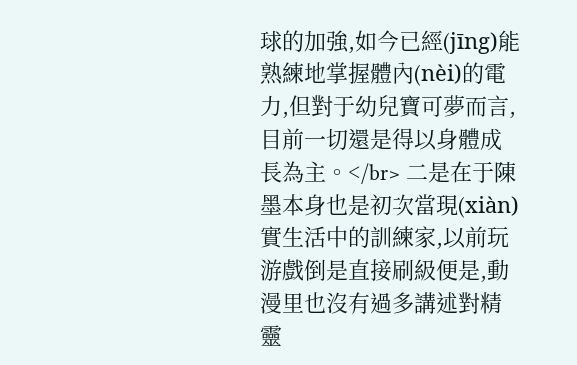球的加強,如今已經(jīng)能熟練地掌握體內(nèi)的電力,但對于幼兒寶可夢而言,目前一切還是得以身體成長為主。</br> 二是在于陳墨本身也是初次當現(xiàn)實生活中的訓練家,以前玩游戲倒是直接刷級便是,動漫里也沒有過多講述對精靈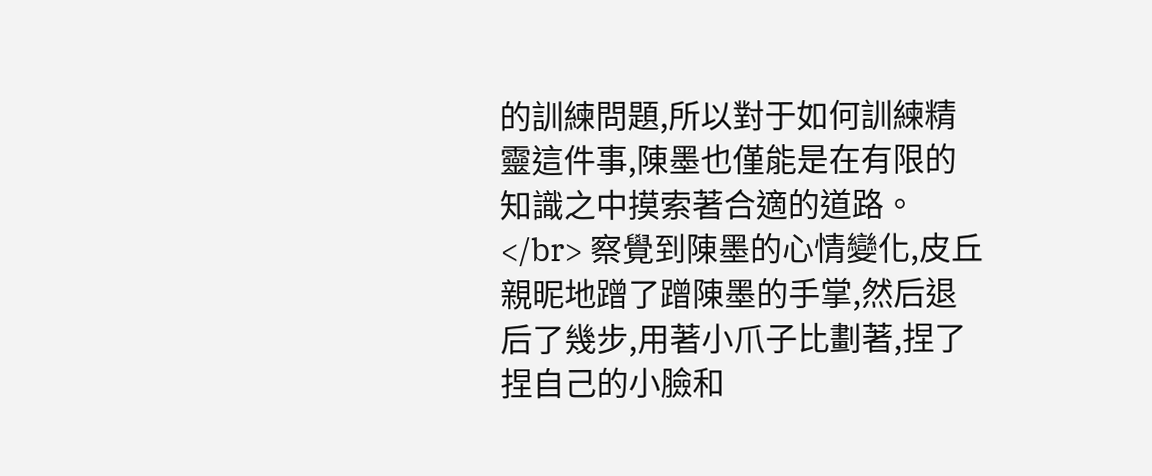的訓練問題,所以對于如何訓練精靈這件事,陳墨也僅能是在有限的知識之中摸索著合適的道路。</br> 察覺到陳墨的心情變化,皮丘親昵地蹭了蹭陳墨的手掌,然后退后了幾步,用著小爪子比劃著,捏了捏自己的小臉和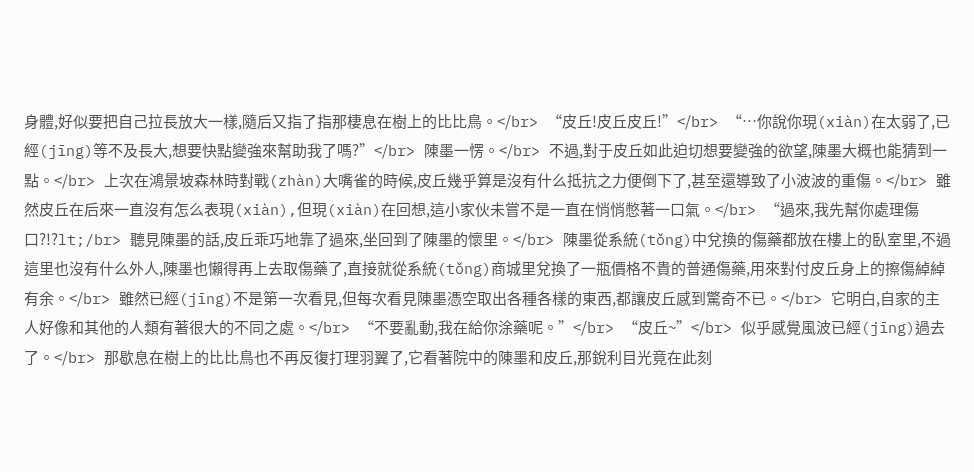身體,好似要把自己拉長放大一樣,隨后又指了指那棲息在樹上的比比鳥。</br> “皮丘!皮丘皮丘!”</br> “…你說你現(xiàn)在太弱了,已經(jīng)等不及長大,想要快點變強來幫助我了嗎?”</br> 陳墨一愣。</br> 不過,對于皮丘如此迫切想要變強的欲望,陳墨大概也能猜到一點。</br> 上次在鴻景坡森林時對戰(zhàn)大嘴雀的時候,皮丘幾乎算是沒有什么抵抗之力便倒下了,甚至還導致了小波波的重傷。</br> 雖然皮丘在后來一直沒有怎么表現(xiàn),但現(xiàn)在回想,這小家伙未嘗不是一直在悄悄憋著一口氣。</br> “過來,我先幫你處理傷口?!?lt;/br> 聽見陳墨的話,皮丘乖巧地靠了過來,坐回到了陳墨的懷里。</br> 陳墨從系統(tǒng)中兌換的傷藥都放在樓上的臥室里,不過這里也沒有什么外人,陳墨也懶得再上去取傷藥了,直接就從系統(tǒng)商城里兌換了一瓶價格不貴的普通傷藥,用來對付皮丘身上的擦傷綽綽有余。</br> 雖然已經(jīng)不是第一次看見,但每次看見陳墨憑空取出各種各樣的東西,都讓皮丘感到驚奇不已。</br> 它明白,自家的主人好像和其他的人類有著很大的不同之處。</br> “不要亂動,我在給你涂藥呢。”</br> “皮丘~”</br> 似乎感覺風波已經(jīng)過去了。</br> 那歇息在樹上的比比鳥也不再反復打理羽翼了,它看著院中的陳墨和皮丘,那銳利目光竟在此刻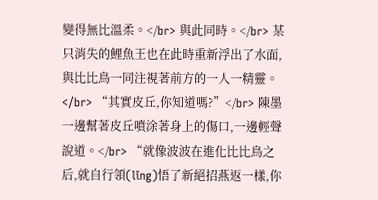變得無比溫柔。</br> 與此同時。</br> 某只消失的鯉魚王也在此時重新浮出了水面,與比比鳥一同注視著前方的一人一精靈。</br> “其實皮丘,你知道嗎?”</br> 陳墨一邊幫著皮丘噴涂著身上的傷口,一邊輕聲說道。</br> “就像波波在進化比比鳥之后,就自行領(lǐng)悟了新絕招燕返一樣,你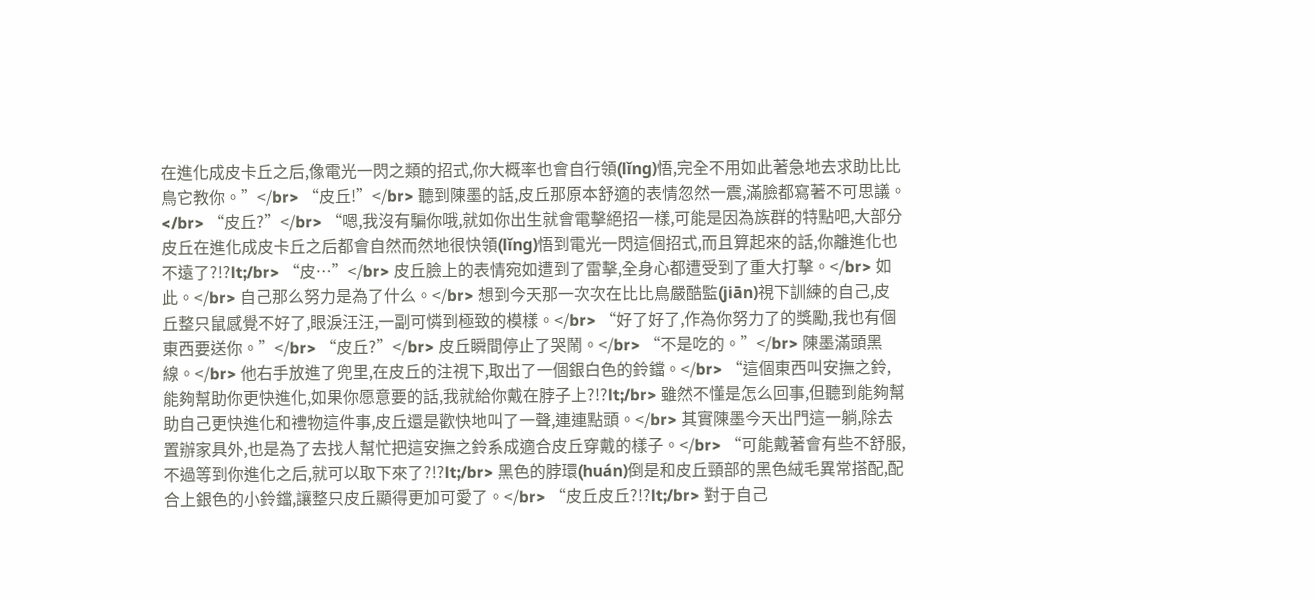在進化成皮卡丘之后,像電光一閃之類的招式,你大概率也會自行領(lǐng)悟,完全不用如此著急地去求助比比鳥它教你。”</br> “皮丘!”</br> 聽到陳墨的話,皮丘那原本舒適的表情忽然一震,滿臉都寫著不可思議。</br> “皮丘?”</br> “嗯,我沒有騙你哦,就如你出生就會電擊絕招一樣,可能是因為族群的特點吧,大部分皮丘在進化成皮卡丘之后都會自然而然地很快領(lǐng)悟到電光一閃這個招式,而且算起來的話,你離進化也不遠了?!?lt;/br> “皮…”</br> 皮丘臉上的表情宛如遭到了雷擊,全身心都遭受到了重大打擊。</br> 如此。</br> 自己那么努力是為了什么。</br> 想到今天那一次次在比比鳥嚴酷監(jiān)視下訓練的自己,皮丘整只鼠感覺不好了,眼淚汪汪,一副可憐到極致的模樣。</br> “好了好了,作為你努力了的獎勵,我也有個東西要送你。”</br> “皮丘?”</br> 皮丘瞬間停止了哭鬧。</br> “不是吃的。”</br> 陳墨滿頭黑線。</br> 他右手放進了兜里,在皮丘的注視下,取出了一個銀白色的鈴鐺。</br> “這個東西叫安撫之鈴,能夠幫助你更快進化,如果你愿意要的話,我就給你戴在脖子上?!?lt;/br> 雖然不懂是怎么回事,但聽到能夠幫助自己更快進化和禮物這件事,皮丘還是歡快地叫了一聲,連連點頭。</br> 其實陳墨今天出門這一躺,除去置辦家具外,也是為了去找人幫忙把這安撫之鈴系成適合皮丘穿戴的樣子。</br> “可能戴著會有些不舒服,不過等到你進化之后,就可以取下來了?!?lt;/br> 黑色的脖環(huán)倒是和皮丘頸部的黑色絨毛異常搭配,配合上銀色的小鈴鐺,讓整只皮丘顯得更加可愛了。</br> “皮丘皮丘?!?lt;/br> 對于自己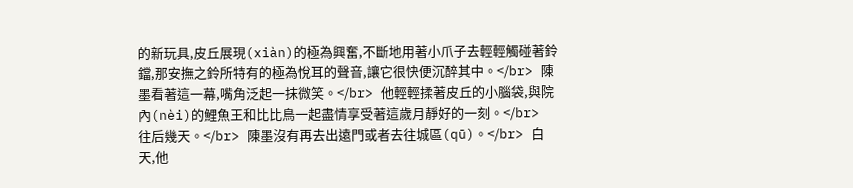的新玩具,皮丘展現(xiàn)的極為興奮,不斷地用著小爪子去輕輕觸碰著鈴鐺,那安撫之鈴所特有的極為悅耳的聲音,讓它很快便沉醉其中。</br> 陳墨看著這一幕,嘴角泛起一抹微笑。</br> 他輕輕揉著皮丘的小腦袋,與院內(nèi)的鯉魚王和比比鳥一起盡情享受著這歲月靜好的一刻。</br> 往后幾天。</br> 陳墨沒有再去出遠門或者去往城區(qū)。</br> 白天,他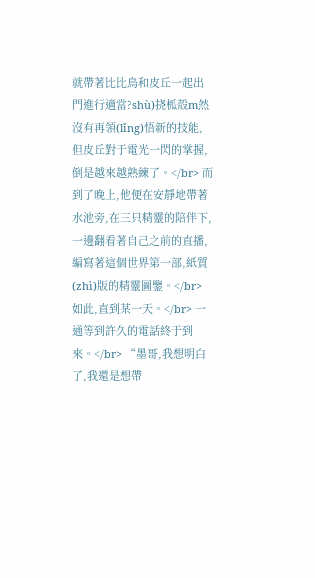就帶著比比鳥和皮丘一起出門進行適當?shù)挠柧殻m然沒有再領(lǐng)悟新的技能,但皮丘對于電光一閃的掌握,倒是越來越熟練了。</br> 而到了晚上,他便在安靜地帶著水池旁,在三只精靈的陪伴下,一邊翻看著自己之前的直播,編寫著這個世界第一部,紙質(zhì)版的精靈圖鑒。</br> 如此,直到某一天。</br> 一通等到許久的電話終于到來。</br> “墨哥,我想明白了,我還是想帶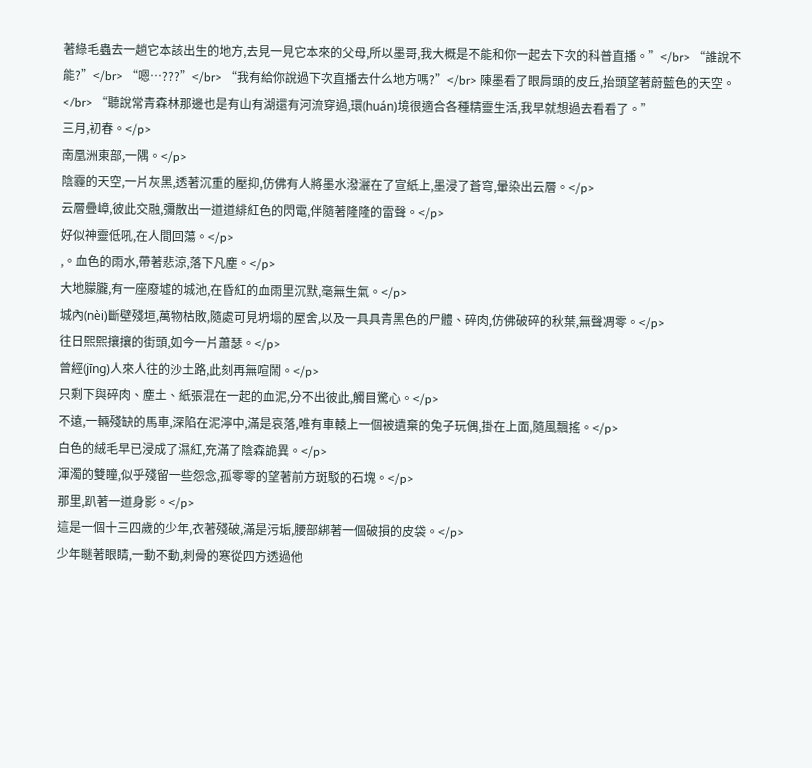著綠毛蟲去一趟它本該出生的地方,去見一見它本來的父母,所以墨哥,我大概是不能和你一起去下次的科普直播。”</br> “誰說不能?”</br> “嗯…???”</br> “我有給你說過下次直播去什么地方嗎?”</br> 陳墨看了眼肩頭的皮丘,抬頭望著蔚藍色的天空。</br> “聽說常青森林那邊也是有山有湖還有河流穿過,環(huán)境很適合各種精靈生活,我早就想過去看看了。”
三月,初春。</p>
南凰洲東部,一隅。</p>
陰霾的天空,一片灰黑,透著沉重的壓抑,仿佛有人將墨水潑灑在了宣紙上,墨浸了蒼穹,暈染出云層。</p>
云層疊嶂,彼此交融,彌散出一道道緋紅色的閃電,伴隨著隆隆的雷聲。</p>
好似神靈低吼,在人間回蕩。</p>
,。血色的雨水,帶著悲涼,落下凡塵。</p>
大地朦朧,有一座廢墟的城池,在昏紅的血雨里沉默,毫無生氣。</p>
城內(nèi)斷壁殘垣,萬物枯敗,隨處可見坍塌的屋舍,以及一具具青黑色的尸體、碎肉,仿佛破碎的秋葉,無聲凋零。</p>
往日熙熙攘攘的街頭,如今一片蕭瑟。</p>
曾經(jīng)人來人往的沙土路,此刻再無喧鬧。</p>
只剩下與碎肉、塵土、紙張混在一起的血泥,分不出彼此,觸目驚心。</p>
不遠,一輛殘缺的馬車,深陷在泥濘中,滿是哀落,唯有車轅上一個被遺棄的兔子玩偶,掛在上面,隨風飄搖。</p>
白色的絨毛早已浸成了濕紅,充滿了陰森詭異。</p>
渾濁的雙瞳,似乎殘留一些怨念,孤零零的望著前方斑駁的石塊。</p>
那里,趴著一道身影。</p>
這是一個十三四歲的少年,衣著殘破,滿是污垢,腰部綁著一個破損的皮袋。</p>
少年瞇著眼睛,一動不動,刺骨的寒從四方透過他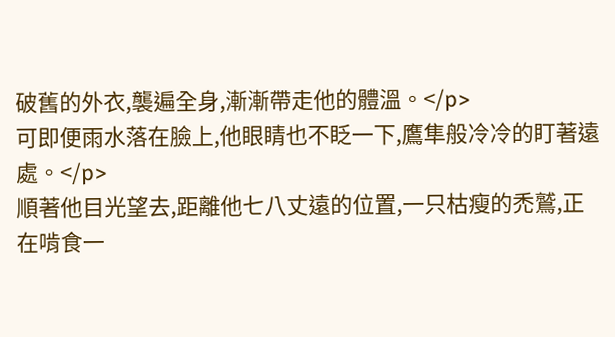破舊的外衣,襲遍全身,漸漸帶走他的體溫。</p>
可即便雨水落在臉上,他眼睛也不眨一下,鷹隼般冷冷的盯著遠處。</p>
順著他目光望去,距離他七八丈遠的位置,一只枯瘦的禿鷲,正在啃食一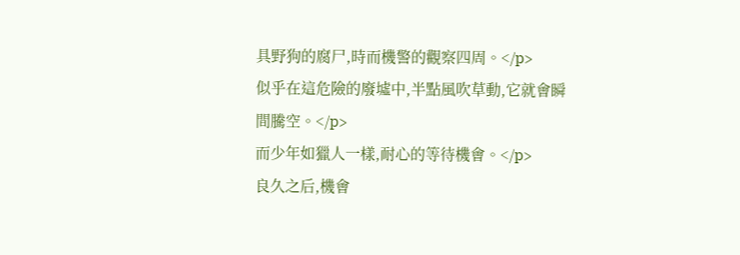具野狗的腐尸,時而機警的觀察四周。</p>
似乎在這危險的廢墟中,半點風吹草動,它就會瞬間騰空。</p>
而少年如獵人一樣,耐心的等待機會。</p>
良久之后,機會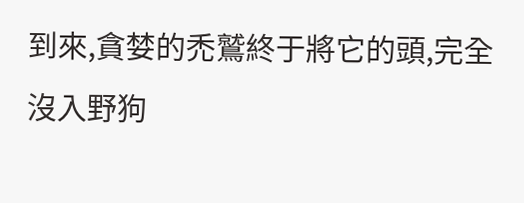到來,貪婪的禿鷲終于將它的頭,完全沒入野狗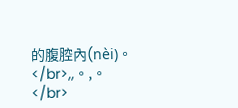的腹腔內(nèi)。</br>,,。,。</br>